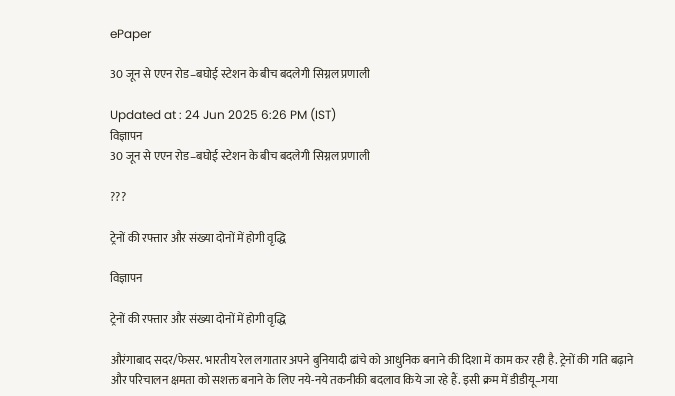ePaper

30 जून से एएन रोड–बघोई स्टेशन के बीच बदलेगी सिग्नल प्रणाली

Updated at : 24 Jun 2025 6:26 PM (IST)
विज्ञापन
30 जून से एएन रोड–बघोई स्टेशन के बीच बदलेगी सिग्नल प्रणाली

???

ट्रेनों की रफ्तार और संख्या दोनों में होगी वृद्धि

विज्ञापन

ट्रेनों की रफ्तार और संख्या दोनों में होगी वृद्धि

औरंगाबाद सदर/फेसर. भारतीय रेल लगातार अपने बुनियादी ढांचे को आधुनिक बनाने की दिशा में काम कर रही है. ट्रेनों की गति बढ़ाने और परिचालन क्षमता को सशक्त बनाने के लिए नये-नये तकनीकी बदलाव किये जा रहे हैं. इसी क्रम में डीडीयू–गया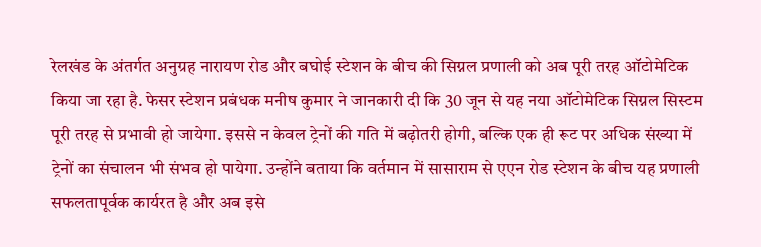रेलखंड के अंतर्गत अनुग्रह नारायण रोड और बघोई स्टेशन के बीच की सिग्नल प्रणाली को अब पूरी तरह ऑटोमेटिक किया जा रहा है. फेसर स्टेशन प्रबंधक मनीष कुमार ने जानकारी दी कि 30 जून से यह नया ऑटोमेटिक सिग्नल सिस्टम पूरी तरह से प्रभावी हो जायेगा. इससे न केवल ट्रेनों की गति में बढ़ोतरी होगी, बल्कि एक ही रूट पर अधिक संख्या में ट्रेनों का संचालन भी संभव हो पायेगा. उन्होंने बताया कि वर्तमान में सासाराम से एएन रोड स्टेशन के बीच यह प्रणाली सफलतापूर्वक कार्यरत है और अब इसे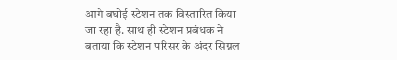आगे बघोई स्टेशन तक विस्तारित किया जा रहा है. साथ ही स्टेशन प्रबंधक ने बताया कि स्टेशन परिसर के अंदर सिग्नल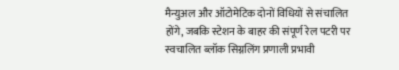मैन्युअल और ऑटोमेटिक दोनों विधियों से संचालित होंगे, जबकि स्टेशन के बाहर की संपूर्ण रेल पटरी पर स्वचालित ब्लॉक सिग्नलिंग प्रणाली प्रभावी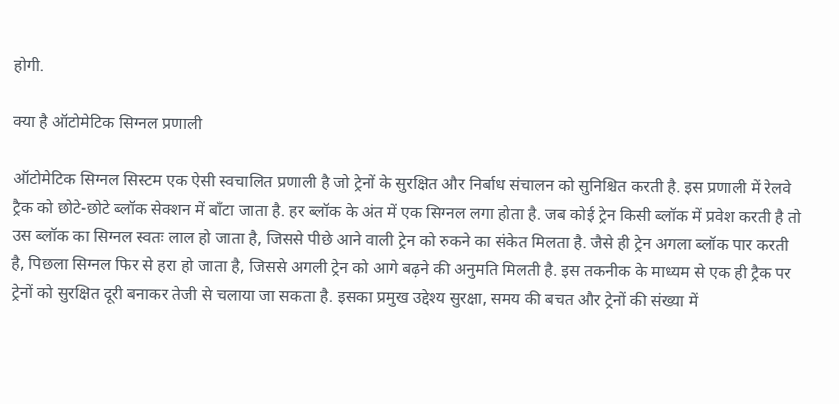होगी.

क्या है ऑटोमेटिक सिग्नल प्रणाली

ऑटोमेटिक सिग्नल सिस्टम एक ऐसी स्वचालित प्रणाली है जो ट्रेनों के सुरक्षित और निर्बाध संचालन को सुनिश्चित करती है. इस प्रणाली में रेलवे ट्रैक को छोटे-छोटे ब्लॉक सेक्शन में बाँटा जाता है. हर ब्लॉक के अंत में एक सिग्नल लगा होता है. जब कोई ट्रेन किसी ब्लॉक में प्रवेश करती है तो उस ब्लॉक का सिग्नल स्वतः लाल हो जाता है, जिससे पीछे आने वाली ट्रेन को रुकने का संकेत मिलता है. जैसे ही ट्रेन अगला ब्लॉक पार करती है, पिछला सिग्नल फिर से हरा हो जाता है, जिससे अगली ट्रेन को आगे बढ़ने की अनुमति मिलती है. इस तकनीक के माध्यम से एक ही ट्रैक पर ट्रेनों को सुरक्षित दूरी बनाकर तेजी से चलाया जा सकता है. इसका प्रमुख उद्देश्य सुरक्षा, समय की बचत और ट्रेनों की संख्या में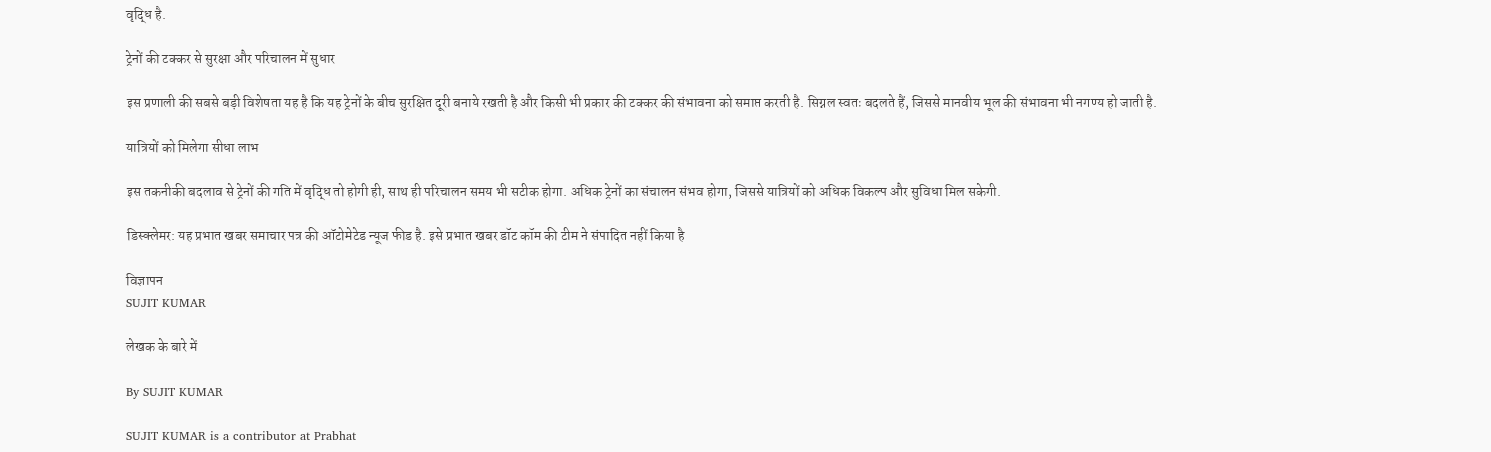वृद्धि है.

ट्रेनों की टक्कर से सुरक्षा और परिचालन में सुधार

इस प्रणाली की सबसे बड़ी विशेषता यह है कि यह ट्रेनों के बीच सुरक्षित दूरी बनाये रखती है और किसी भी प्रकार की टक्कर की संभावना को समाप्त करती है. सिग्नल स्वतः बदलते हैं, जिससे मानवीय भूल की संभावना भी नगण्य हो जाती है.

यात्रियों को मिलेगा सीधा लाभ

इस तकनीकी बदलाव से ट्रेनों की गति में वृद्धि तो होगी ही, साथ ही परिचालन समय भी सटीक होगा. अधिक ट्रेनों का संचालन संभव होगा, जिससे यात्रियों को अधिक विकल्प और सुविधा मिल सकेगी.

डिस्क्लेमर: यह प्रभात खबर समाचार पत्र की ऑटोमेटेड न्यूज फीड है. इसे प्रभात खबर डॉट कॉम की टीम ने संपादित नहीं किया है

विज्ञापन
SUJIT KUMAR

लेखक के बारे में

By SUJIT KUMAR

SUJIT KUMAR is a contributor at Prabhat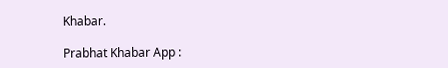Khabar.

Prabhat Khabar App :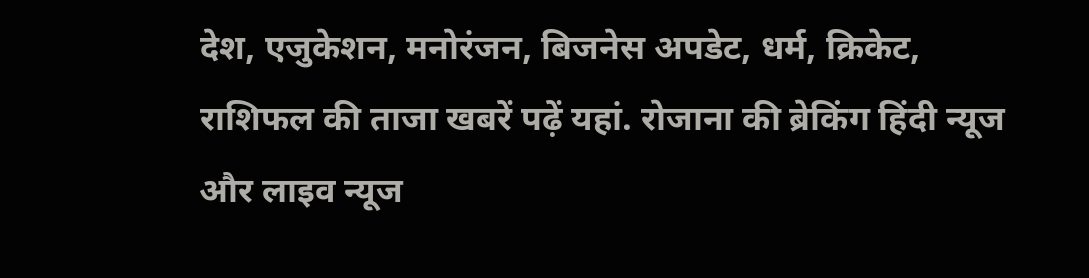देश, एजुकेशन, मनोरंजन, बिजनेस अपडेट, धर्म, क्रिकेट, राशिफल की ताजा खबरें पढ़ें यहां. रोजाना की ब्रेकिंग हिंदी न्यूज और लाइव न्यूज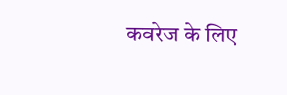कवरेज के लिए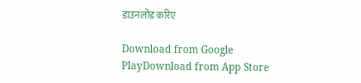डाउनलोड करिए

Download from Google PlayDownload from App Store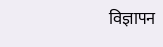विज्ञापन